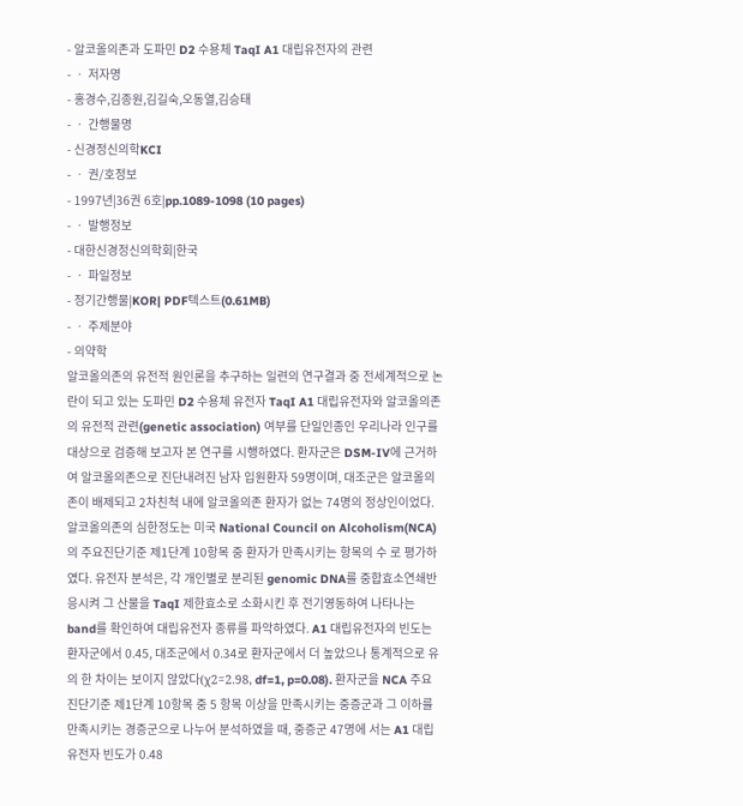- 알코올의존과 도파민 D2 수용체 TaqI A1 대립유전자의 관련
- ㆍ 저자명
- 홍경수,김종원,김길숙,오동열,김승태
- ㆍ 간행물명
- 신경정신의학KCI
- ㆍ 권/호정보
- 1997년|36권 6호|pp.1089-1098 (10 pages)
- ㆍ 발행정보
- 대한신경정신의학회|한국
- ㆍ 파일정보
- 정기간행물|KOR| PDF텍스트(0.61MB)
- ㆍ 주제분야
- 의약학
알코올의존의 유전적 원인론을 추구하는 일련의 연구결과 중 전세계적으로 논란이 되고 있는 도파민 D2 수용체 유전자 TaqI A1 대립유전자와 알코올의존의 유전적 관련(genetic association) 여부를 단일인종인 우리나라 인구를 대상으로 검증해 보고자 본 연구를 시행하였다. 환자군은 DSM-IV에 근거하여 알코올의존으로 진단내려진 남자 입원환자 59명이며, 대조군은 알코올의 존이 배제되고 2차친척 내에 알코올의존 환자가 없는 74명의 정상인이었다. 알코올의존의 심한정도는 미국 National Council on Alcoholism(NCA)의 주요진단기준 제1단계 10항목 중 환자가 만족시키는 항목의 수 로 평가하였다. 유전자 분석은, 각 개인별로 분리된 genomic DNA를 중합효소연쇄반응시켜 그 산물을 TaqI 제한효소로 소화시킨 후 전기영동하여 나타나는 band를 확인하여 대립유전자 종류를 파악하였다. A1 대립유전자의 빈도는 환자군에서 0.45, 대조군에서 0.34로 환자군에서 더 높았으나 통계적으로 유의 한 차이는 보이지 않았다(χ2=2.98, df=1, p=0.08). 환자군을 NCA 주요 진단기준 제1단계 10항목 중 5 항목 이상을 만족시키는 중증군과 그 이하를 만족시키는 경증군으로 나누어 분석하였을 때, 중증군 47명에 서는 A1 대립유전자 빈도가 0.48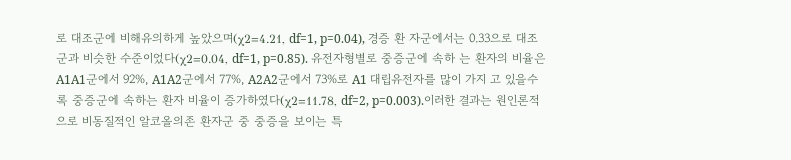로 대조군에 비해유의하게 높았으며(χ2=4.21, df=1, p=0.04), 경증 환 자군에서는 0.33으로 대조군과 비슷한 수준이었다(χ2=0.04, df=1, p=0.85). 유전자형별로 중증군에 속하 는 환자의 비율은 A1A1군에서 92%, A1A2군에서 77%, A2A2군에서 73%로 A1 대립유전자를 많이 가지 고 있을수록 중증군에 속하는 환자 비율이 증가하였다(χ2=11.78, df=2, p=0.003).이러한 결과는 원인론적으로 비동질적인 알코올의존 환자군 중 중증을 보이는 특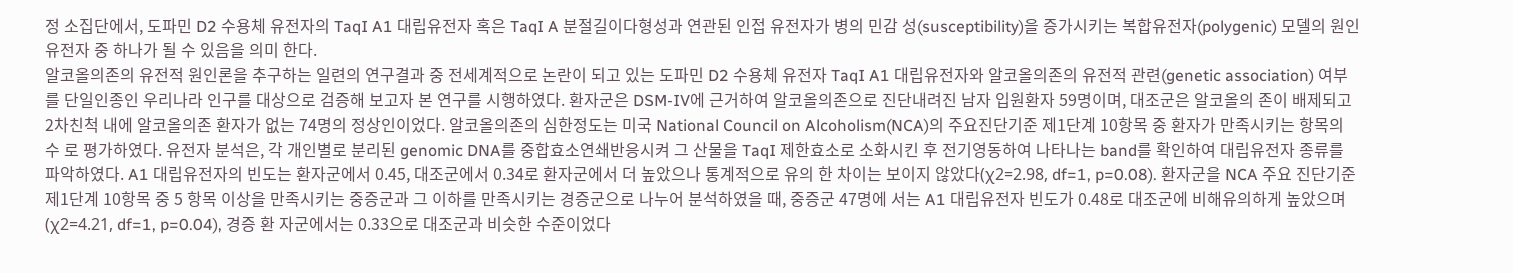정 소집단에서, 도파민 D2 수용체 유전자의 TaqI A1 대립유전자 혹은 TaqI A 분절길이다형성과 연관된 인접 유전자가 병의 민감 성(susceptibility)을 증가시키는 복합유전자(polygenic) 모델의 원인 유전자 중 하나가 될 수 있음을 의미 한다.
알코올의존의 유전적 원인론을 추구하는 일련의 연구결과 중 전세계적으로 논란이 되고 있는 도파민 D2 수용체 유전자 TaqI A1 대립유전자와 알코올의존의 유전적 관련(genetic association) 여부를 단일인종인 우리나라 인구를 대상으로 검증해 보고자 본 연구를 시행하였다. 환자군은 DSM-IV에 근거하여 알코올의존으로 진단내려진 남자 입원환자 59명이며, 대조군은 알코올의 존이 배제되고 2차친척 내에 알코올의존 환자가 없는 74명의 정상인이었다. 알코올의존의 심한정도는 미국 National Council on Alcoholism(NCA)의 주요진단기준 제1단계 10항목 중 환자가 만족시키는 항목의 수 로 평가하였다. 유전자 분석은, 각 개인별로 분리된 genomic DNA를 중합효소연쇄반응시켜 그 산물을 TaqI 제한효소로 소화시킨 후 전기영동하여 나타나는 band를 확인하여 대립유전자 종류를 파악하였다. A1 대립유전자의 빈도는 환자군에서 0.45, 대조군에서 0.34로 환자군에서 더 높았으나 통계적으로 유의 한 차이는 보이지 않았다(χ2=2.98, df=1, p=0.08). 환자군을 NCA 주요 진단기준 제1단계 10항목 중 5 항목 이상을 만족시키는 중증군과 그 이하를 만족시키는 경증군으로 나누어 분석하였을 때, 중증군 47명에 서는 A1 대립유전자 빈도가 0.48로 대조군에 비해유의하게 높았으며(χ2=4.21, df=1, p=0.04), 경증 환 자군에서는 0.33으로 대조군과 비슷한 수준이었다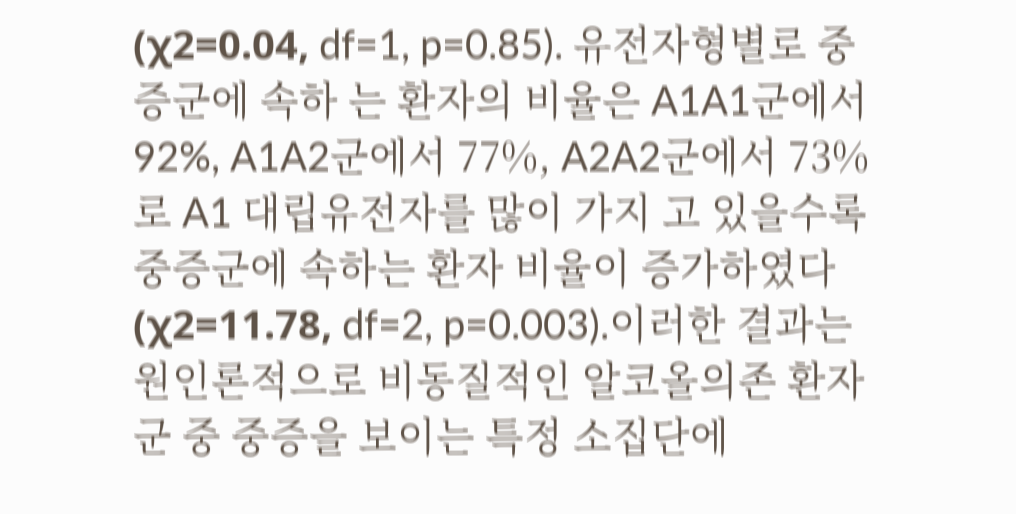(χ2=0.04, df=1, p=0.85). 유전자형별로 중증군에 속하 는 환자의 비율은 A1A1군에서 92%, A1A2군에서 77%, A2A2군에서 73%로 A1 대립유전자를 많이 가지 고 있을수록 중증군에 속하는 환자 비율이 증가하였다(χ2=11.78, df=2, p=0.003).이러한 결과는 원인론적으로 비동질적인 알코올의존 환자군 중 중증을 보이는 특정 소집단에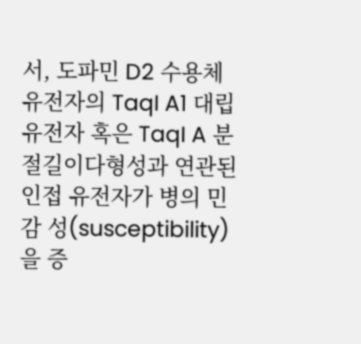서, 도파민 D2 수용체 유전자의 TaqI A1 대립유전자 혹은 TaqI A 분절길이다형성과 연관된 인접 유전자가 병의 민감 성(susceptibility)을 증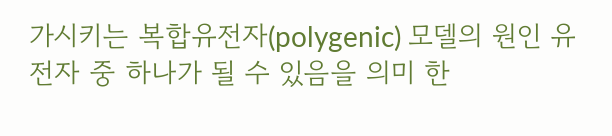가시키는 복합유전자(polygenic) 모델의 원인 유전자 중 하나가 될 수 있음을 의미 한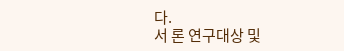다.
서 론 연구대상 및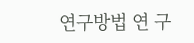연구방법 연 구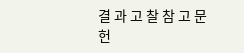결 과 고 찰 참 고 문 헌